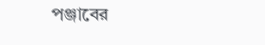পঞ্জাবের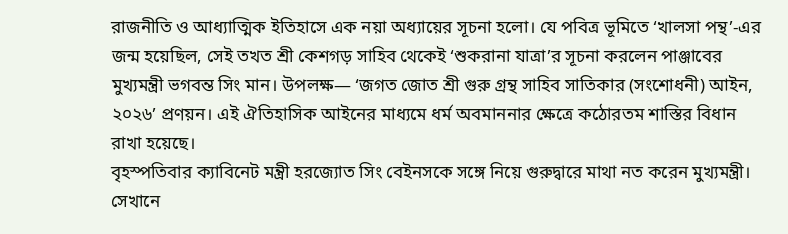রাজনীতি ও আধ্যাত্মিক ইতিহাসে এক নয়া অধ্যায়ের সূচনা হলো। যে পবিত্র ভূমিতে ‘খালসা পন্থ’-এর জন্ম হয়েছিল, সেই তখত শ্রী কেশগড় সাহিব থেকেই ‘শুকরানা যাত্রা’র সূচনা করলেন পাঞ্জাবের মুখ্যমন্ত্রী ভগবন্ত সিং মান। উপলক্ষ— ‘জগত জোত শ্রী গুরু গ্রন্থ সাহিব সাতিকার (সংশোধনী) আইন, ২০২৬’ প্রণয়ন। এই ঐতিহাসিক আইনের মাধ্যমে ধর্ম অবমাননার ক্ষেত্রে কঠোরতম শাস্তির বিধান রাখা হয়েছে।
বৃহস্পতিবার ক্যাবিনেট মন্ত্রী হরজ্যোত সিং বেইনসকে সঙ্গে নিয়ে গুরুদ্বারে মাথা নত করেন মুখ্যমন্ত্রী। সেখানে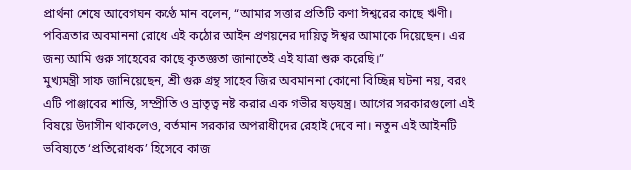প্রার্থনা শেষে আবেগঘন কণ্ঠে মান বলেন, “আমার সত্তার প্রতিটি কণা ঈশ্বরের কাছে ঋণী। পবিত্রতার অবমাননা রোধে এই কঠোর আইন প্রণয়নের দায়িত্ব ঈশ্বর আমাকে দিয়েছেন। এর জন্য আমি গুরু সাহেবের কাছে কৃতজ্ঞতা জানাতেই এই যাত্রা শুরু করেছি।”
মুখ্যমন্ত্রী সাফ জানিয়েছেন, শ্রী গুরু গ্রন্থ সাহেব জির অবমাননা কোনো বিচ্ছিন্ন ঘটনা নয়, বরং এটি পাঞ্জাবের শান্তি, সম্প্রীতি ও ভ্রাতৃত্ব নষ্ট করার এক গভীর ষড়যন্ত্র। আগের সরকারগুলো এই বিষয়ে উদাসীন থাকলেও, বর্তমান সরকার অপরাধীদের রেহাই দেবে না। নতুন এই আইনটি ভবিষ্যতে ‘প্রতিরোধক’ হিসেবে কাজ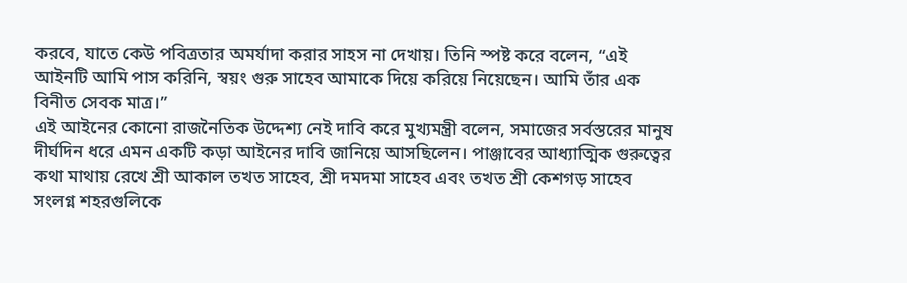করবে, যাতে কেউ পবিত্রতার অমর্যাদা করার সাহস না দেখায়। তিনি স্পষ্ট করে বলেন, “এই আইনটি আমি পাস করিনি, স্বয়ং গুরু সাহেব আমাকে দিয়ে করিয়ে নিয়েছেন। আমি তাঁর এক বিনীত সেবক মাত্র।”
এই আইনের কোনো রাজনৈতিক উদ্দেশ্য নেই দাবি করে মুখ্যমন্ত্রী বলেন, সমাজের সর্বস্তরের মানুষ দীর্ঘদিন ধরে এমন একটি কড়া আইনের দাবি জানিয়ে আসছিলেন। পাঞ্জাবের আধ্যাত্মিক গুরুত্বের কথা মাথায় রেখে শ্রী আকাল তখত সাহেব, শ্রী দমদমা সাহেব এবং তখত শ্রী কেশগড় সাহেব সংলগ্ন শহরগুলিকে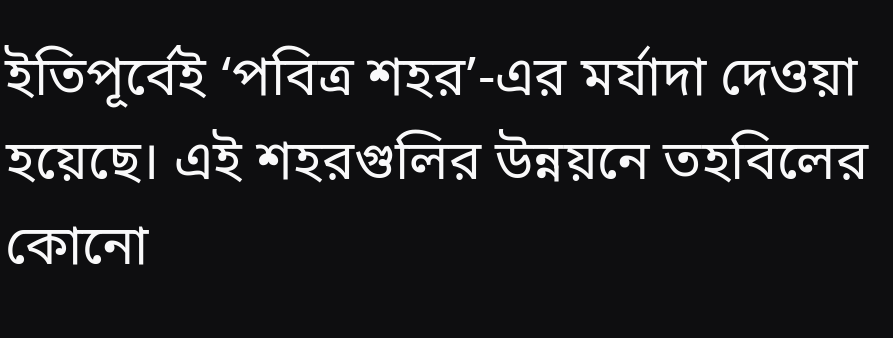ইতিপূর্বেই ‘পবিত্র শহর’-এর মর্যাদা দেওয়া হয়েছে। এই শহরগুলির উন্নয়নে তহবিলের কোনো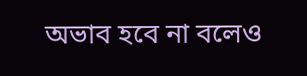অভাব হবে না বলেও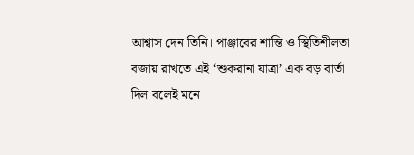আশ্বাস দেন তিনি। পাঞ্জাবের শান্তি ও স্থিতিশীলতা বজায় রাখতে এই ‘শুকরানা যাত্রা’ এক বড় বার্তা দিল বলেই মনে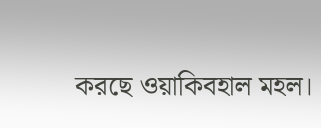করছে ওয়াকিবহাল মহল।